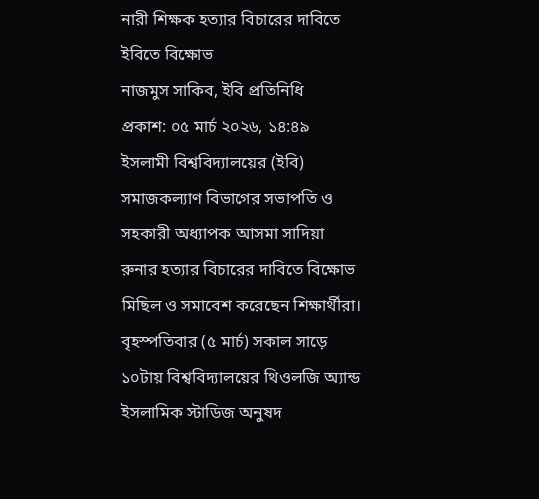নারী শিক্ষক হত্যার বিচারের দাবিতে ইবিতে বিক্ষোভ
নাজমুস সাকিব, ইবি প্রতিনিধি
প্রকাশ: ০৫ মার্চ ২০২৬, ১৪:৪৯
ইসলামী বিশ্ববিদ্যালয়ের (ইবি) সমাজকল্যাণ বিভাগের সভাপতি ও সহকারী অধ্যাপক আসমা সাদিয়া রুনার হত্যার বিচারের দাবিতে বিক্ষোভ মিছিল ও সমাবেশ করেছেন শিক্ষার্থীরা।
বৃহস্পতিবার (৫ মার্চ) সকাল সাড়ে ১০টায় বিশ্ববিদ্যালয়ের থিওলজি অ্যান্ড ইসলামিক স্টাডিজ অনুষদ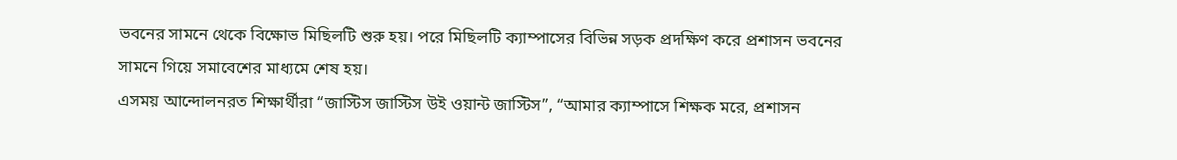ভবনের সামনে থেকে বিক্ষোভ মিছিলটি শুরু হয়। পরে মিছিলটি ক্যাম্পাসের বিভিন্ন সড়ক প্রদক্ষিণ করে প্রশাসন ভবনের সামনে গিয়ে সমাবেশের মাধ্যমে শেষ হয়।
এসময় আন্দোলনরত শিক্ষার্থীরা “জাস্টিস জাস্টিস উই ওয়ান্ট জাস্টিস”, “আমার ক্যাম্পাসে শিক্ষক মরে, প্রশাসন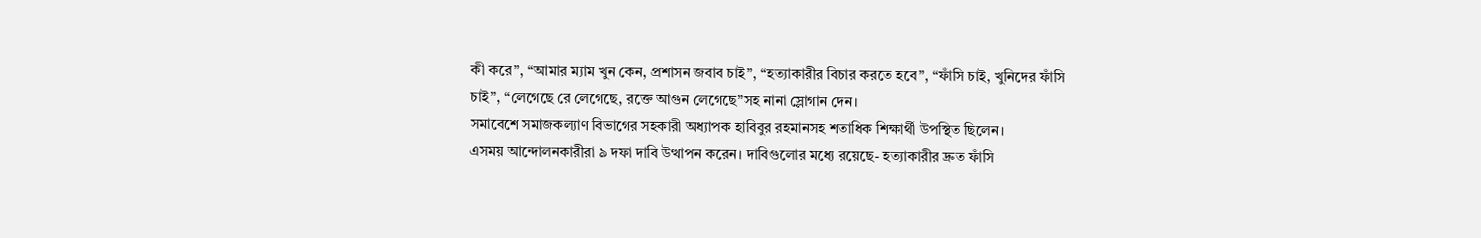কী করে”, “আমার ম্যাম খুন কেন, প্রশাসন জবাব চাই”, “হত্যাকারীর বিচার করতে হবে”, “ফাঁসি চাই, খুনিদের ফাঁসি চাই”, “লেগেছে রে লেগেছে, রক্তে আগুন লেগেছে”সহ নানা স্লোগান দেন।
সমাবেশে সমাজকল্যাণ বিভাগের সহকারী অধ্যাপক হাবিবুর রহমানসহ শতাধিক শিক্ষার্থী উপস্থিত ছিলেন।
এসময় আন্দোলনকারীরা ৯ দফা দাবি উত্থাপন করেন। দাবিগুলোর মধ্যে রয়েছে- হত্যাকারীর দ্রুত ফাঁসি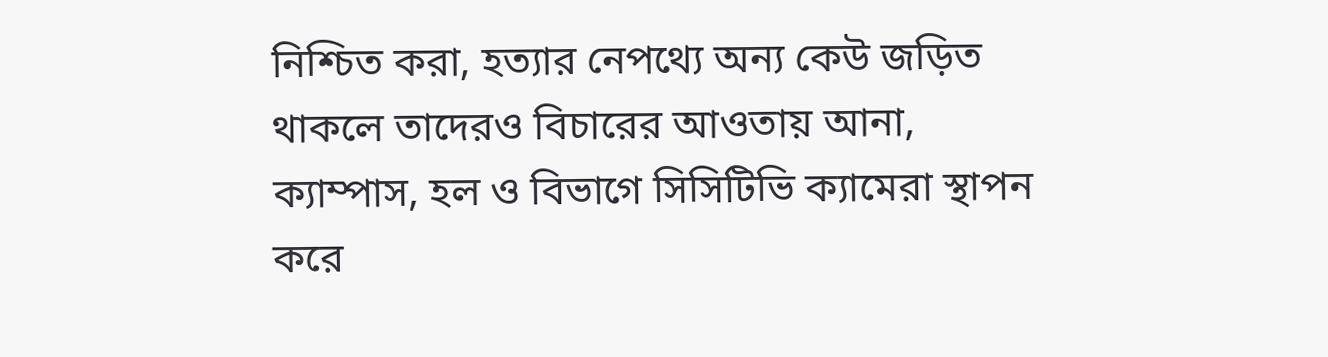নিশ্চিত করা, হত্যার নেপথ্যে অন্য কেউ জড়িত থাকলে তাদেরও বিচারের আওতায় আনা, ক্যাম্পাস, হল ও বিভাগে সিসিটিভি ক্যামেরা স্থাপন করে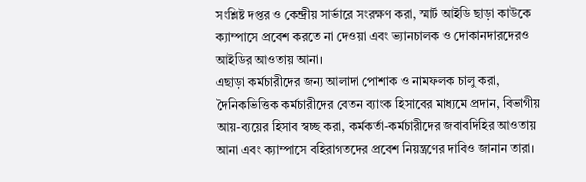সংশ্লিষ্ট দপ্তর ও কেন্দ্রীয় সার্ভারে সংরক্ষণ করা, স্মার্ট আইডি ছাড়া কাউকে ক্যাম্পাসে প্রবেশ করতে না দেওয়া এবং ভ্যানচালক ও দোকানদারদেরও আইডির আওতায় আনা।
এছাড়া কর্মচারীদের জন্য আলাদা পোশাক ও নামফলক চালু করা, দৈনিকভিত্তিক কর্মচারীদের বেতন ব্যাংক হিসাবের মাধ্যমে প্রদান, বিভাগীয় আয়-ব্যয়ের হিসাব স্বচ্ছ করা, কর্মকর্তা-কর্মচারীদের জবাবদিহির আওতায় আনা এবং ক্যাম্পাসে বহিরাগতদের প্রবেশ নিয়ন্ত্রণের দাবিও জানান তারা।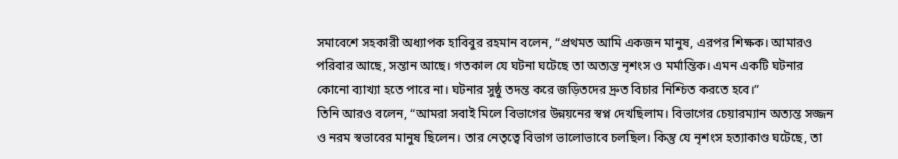সমাবেশে সহকারী অধ্যাপক হাবিবুর রহমান বলেন, “প্রথমত আমি একজন মানুষ, এরপর শিক্ষক। আমারও পরিবার আছে, সন্তান আছে। গতকাল যে ঘটনা ঘটেছে তা অত্যন্ত নৃশংস ও মর্মান্তিক। এমন একটি ঘটনার কোনো ব্যাখ্যা হতে পারে না। ঘটনার সুষ্ঠু তদন্ত করে জড়িতদের দ্রুত বিচার নিশ্চিত করতে হবে।”
তিনি আরও বলেন, “আমরা সবাই মিলে বিভাগের উন্নয়নের স্বপ্ন দেখছিলাম। বিভাগের চেয়ারম্যান অত্যন্ত সজ্জন ও নরম স্বভাবের মানুষ ছিলেন। তার নেতৃত্বে বিভাগ ভালোভাবে চলছিল। কিন্তু যে নৃশংস হত্যাকাণ্ড ঘটেছে, তা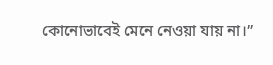কোনোভাবেই মেনে নেওয়া যায় না।”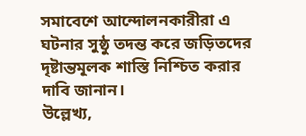সমাবেশে আন্দোলনকারীরা এ ঘটনার সুষ্ঠু তদন্ত করে জড়িতদের দৃষ্টান্তমূলক শাস্তি নিশ্চিত করার দাবি জানান।
উল্লেখ্য,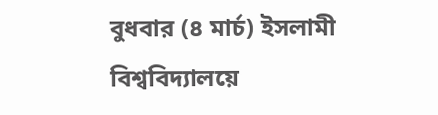বুধবার (৪ মার্চ) ইসলামী বিশ্ববিদ্যালয়ে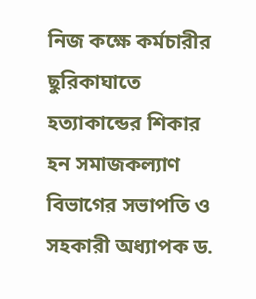নিজ কক্ষে কর্মচারীর ছুরিকাঘাতে হত্যাকান্ডের শিকার হন সমাজকল্যাণ বিভাগের সভাপতি ও সহকারী অধ্যাপক ড.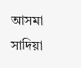আসমা সাদিয়া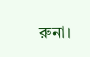রুনা।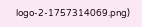logo-2-1757314069.png)